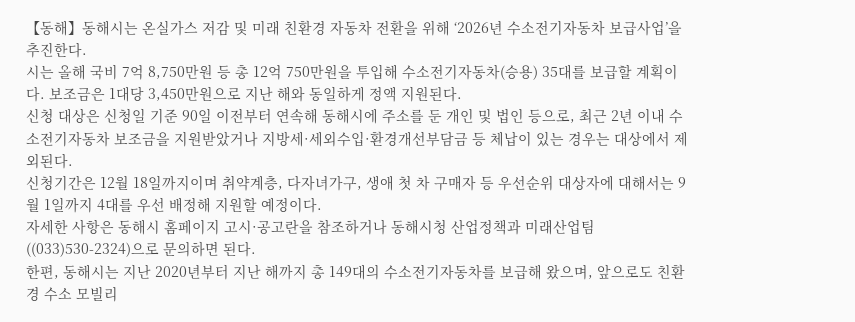【동해】동해시는 온실가스 저감 및 미래 친환경 자동차 전환을 위해 ‘2026년 수소전기자동차 보급사업’을 추진한다.
시는 올해 국비 7억 8,750만원 등 총 12억 750만원을 투입해 수소전기자동차(승용) 35대를 보급할 계획이다. 보조금은 1대당 3,450만원으로 지난 해와 동일하게 정액 지원된다.
신청 대상은 신청일 기준 90일 이전부터 연속해 동해시에 주소를 둔 개인 및 법인 등으로, 최근 2년 이내 수소전기자동차 보조금을 지원받았거나 지방세·세외수입·환경개선부담금 등 체납이 있는 경우는 대상에서 제외된다.
신청기간은 12월 18일까지이며 취약계층, 다자녀가구, 생애 첫 차 구매자 등 우선순위 대상자에 대해서는 9월 1일까지 4대를 우선 배정해 지원할 예정이다.
자세한 사항은 동해시 홈페이지 고시·공고란을 참조하거나 동해시청 산업정책과 미래산업팀((033)530-2324)으로 문의하면 된다.
한편, 동해시는 지난 2020년부터 지난 해까지 총 149대의 수소전기자동차를 보급해 왔으며, 앞으로도 친환경 수소 모빌리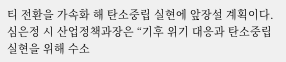티 전환을 가속화 해 탄소중립 실현에 앞장설 계획이다.
심은정 시 산업정책과장은 “기후 위기 대응과 탄소중립 실현을 위해 수소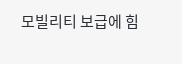모빌리티 보급에 힘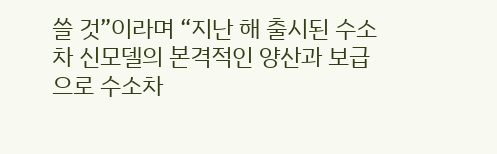쓸 것”이라며 “지난 해 출시된 수소차 신모델의 본격적인 양산과 보급으로 수소차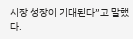시장 성장이 기대된다”고 말했다.